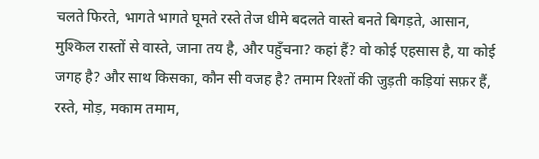चलते फिरते, भागते भागते घूमते रस्ते तेज धीमे बदलते वास्ते बनते बिगड़ते, आसान, मुश्किल रास्तों से वास्ते, जाना तय है, और पहुँचना? कहां हैं? वो कोई एहसास है, या कोई जगह है? और साथ किसका, कौन सी वजह है? तमाम रिश्तों की जुड़ती कड़ियां सफ़र हैं, रस्ते, मोड़, मकाम तमाम,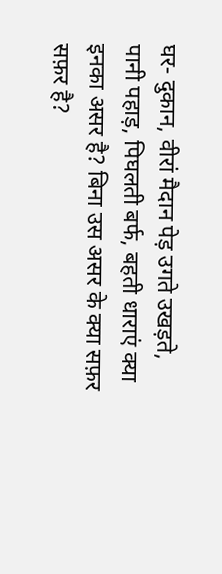घर- दुकान, वीरां मैदान पेड़ उगते उखड़ते, पानी पहाड़, पिघलती बर्फ, बहती धाराएं क्या इनका असर है? बिना उस असर के क्या सफ़र सफ़र है?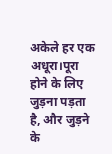अकेले हर एक अधूरा।पूरा होने के लिए जुड़ना पड़ता है, और जुड़ने के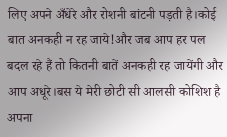लिए अपने अँधेरे और रोशनी बांटनी पड़ती है।कोई बात अनकही न रह जाये!और जब आप हर पल बदल रहे हैं तो कितनी बातें अनकही रह जायेंगी और आप अधूरे।बस ये मेरी छोटी सी आलसी कोशिश है अपना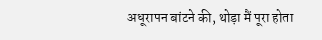अधूरापन बांटने की, थोड़ा मैं पूरा होता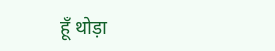हूँ थोड़ा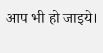आप भी हो जाइये।